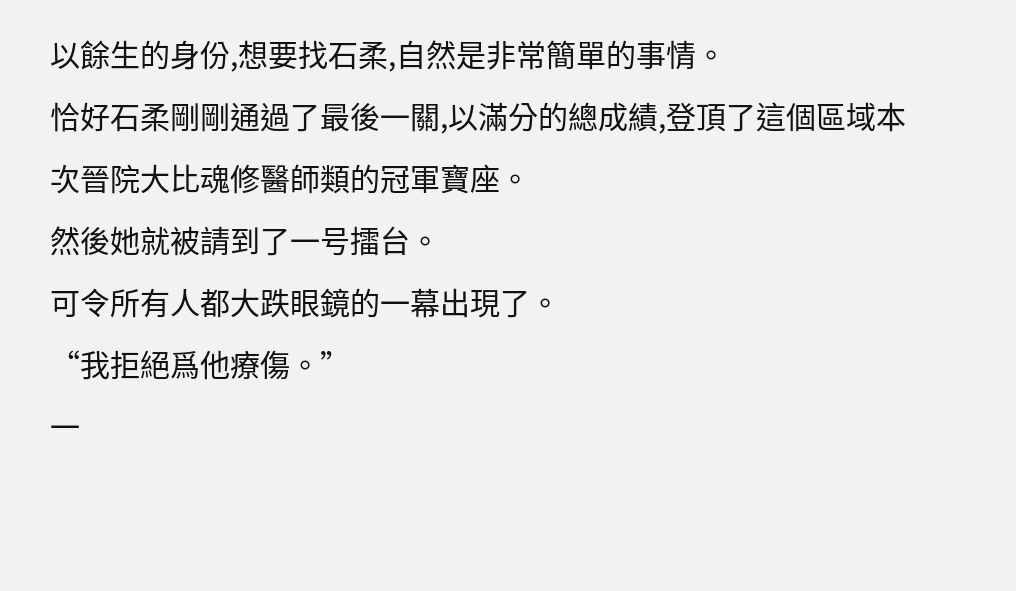以餘生的身份,想要找石柔,自然是非常簡單的事情。
恰好石柔剛剛通過了最後一關,以滿分的總成績,登頂了這個區域本次晉院大比魂修醫師類的冠軍寶座。
然後她就被請到了一号擂台。
可令所有人都大跌眼鏡的一幕出現了。
“我拒絕爲他療傷。”
一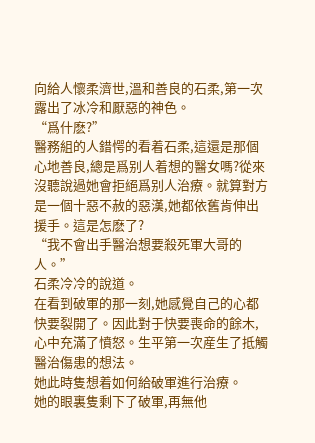向給人懷柔濟世,溫和善良的石柔,第一次露出了冰冷和厭惡的神色。
“爲什麽?”
醫務組的人錯愕的看着石柔,這還是那個心地善良,總是爲别人着想的醫女嗎?從來沒聽說過她會拒絕爲别人治療。就算對方是一個十惡不赦的惡漢,她都依舊肯伸出援手。這是怎麽了?
“我不會出手醫治想要殺死軍大哥的人。”
石柔冷冷的說道。
在看到破軍的那一刻,她感覺自己的心都快要裂開了。因此對于快要喪命的餘木,心中充滿了憤怒。生平第一次産生了抵觸醫治傷患的想法。
她此時隻想着如何給破軍進行治療。
她的眼裏隻剩下了破軍,再無他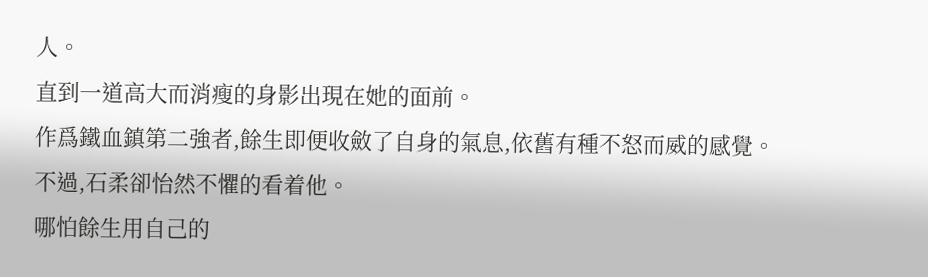人。
直到一道高大而消瘦的身影出現在她的面前。
作爲鐵血鎮第二強者,餘生即便收斂了自身的氣息,依舊有種不怒而威的感覺。
不過,石柔卻怡然不懼的看着他。
哪怕餘生用自己的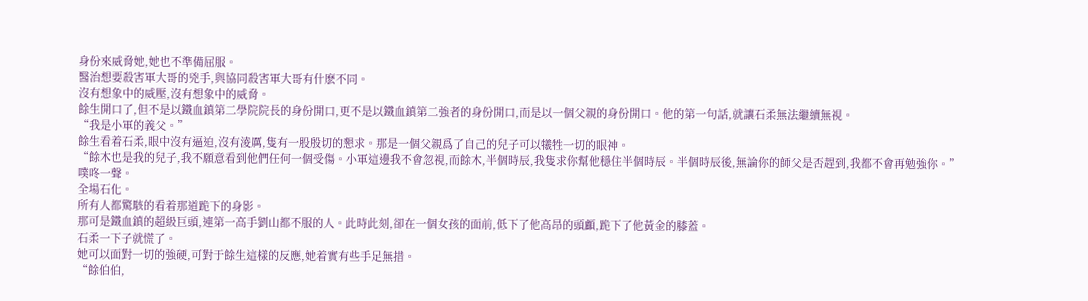身份來威脅她,她也不準備屈服。
醫治想要殺害軍大哥的兇手,與協同殺害軍大哥有什麽不同。
沒有想象中的威壓,沒有想象中的威脅。
餘生開口了,但不是以鐵血鎮第二學院院長的身份開口,更不是以鐵血鎮第二強者的身份開口,而是以一個父親的身份開口。他的第一句話,就讓石柔無法繼續無視。
“我是小軍的義父。”
餘生看着石柔,眼中沒有逼迫,沒有淩厲,隻有一股殷切的懇求。那是一個父親爲了自己的兒子可以犧牲一切的眼神。
“餘木也是我的兒子,我不願意看到他們任何一個受傷。小軍這邊我不會忽視,而餘木,半個時辰,我隻求你幫他穩住半個時辰。半個時辰後,無論你的師父是否趕到,我都不會再勉強你。”
噗咚一聲。
全場石化。
所有人都驚駭的看着那道跪下的身影。
那可是鐵血鎮的超級巨頭,連第一高手劉山都不服的人。此時此刻,卻在一個女孩的面前,低下了他高昂的頭顱,跪下了他黃金的膝蓋。
石柔一下子就慌了。
她可以面對一切的強硬,可對于餘生這樣的反應,她着實有些手足無措。
“餘伯伯,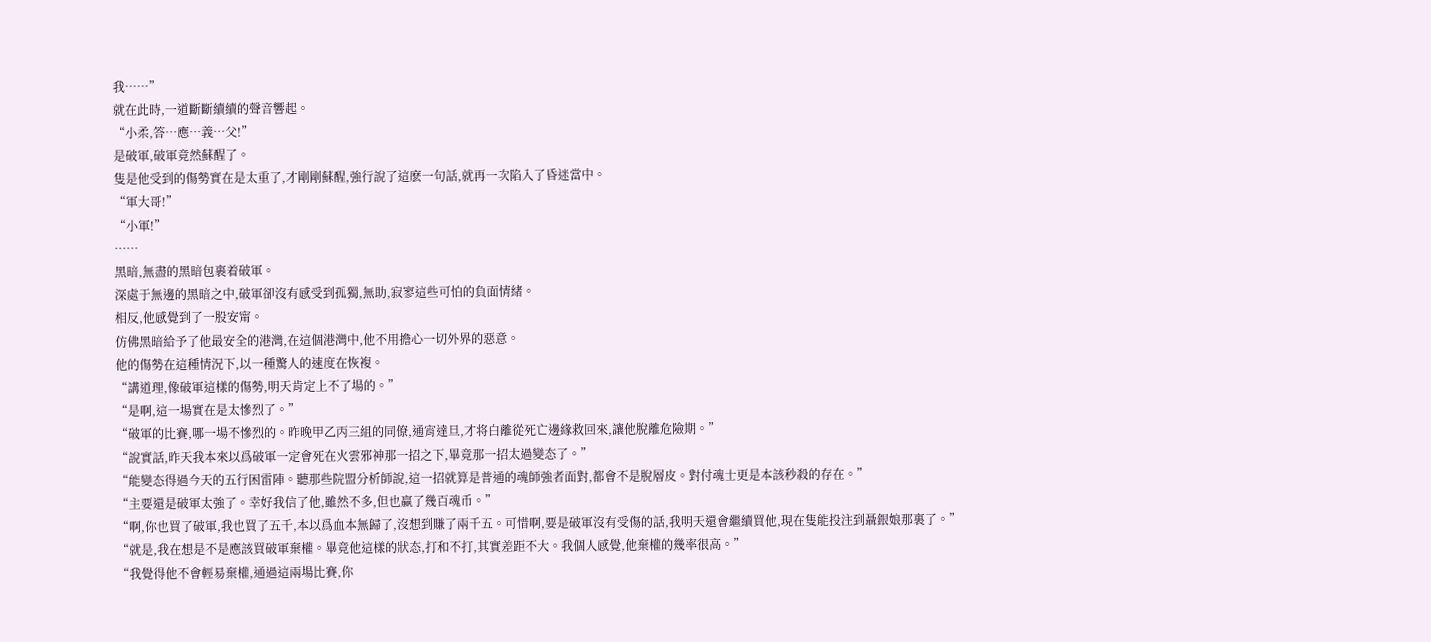我……”
就在此時,一道斷斷續續的聲音響起。
“小柔,答…應…義…父!”
是破軍,破軍竟然蘇醒了。
隻是他受到的傷勢實在是太重了,才剛剛蘇醒,強行說了這麽一句話,就再一次陷入了昏迷當中。
“軍大哥!”
“小軍!”
……
黑暗,無盡的黑暗包裹着破軍。
深處于無邊的黑暗之中,破軍卻沒有感受到孤獨,無助,寂寥這些可怕的負面情緒。
相反,他感覺到了一股安甯。
仿佛黑暗給予了他最安全的港灣,在這個港灣中,他不用擔心一切外界的惡意。
他的傷勢在這種情況下,以一種驚人的速度在恢複。
“講道理,像破軍這樣的傷勢,明天肯定上不了場的。”
“是啊,這一場實在是太慘烈了。”
“破軍的比賽,哪一場不慘烈的。昨晚甲乙丙三組的同僚,通宵達旦,才将白離從死亡邊緣救回來,讓他脫離危險期。”
“說實話,昨天我本來以爲破軍一定會死在火雲邪神那一招之下,畢竟那一招太過變态了。”
“能變态得過今天的五行困雷陣。聽那些院盟分析師說,這一招就算是普通的魂師強者面對,都會不是脫層皮。對付魂士更是本該秒殺的存在。”
“主要還是破軍太強了。幸好我信了他,雖然不多,但也赢了幾百魂币。”
“啊,你也買了破軍,我也買了五千,本以爲血本無歸了,沒想到賺了兩千五。可惜啊,要是破軍沒有受傷的話,我明天還會繼續買他,現在隻能投注到聶銀娘那裏了。”
“就是,我在想是不是應該買破軍棄權。畢竟他這樣的狀态,打和不打,其實差距不大。我個人感覺,他棄權的幾率很高。”
“我覺得他不會輕易棄權,通過這兩場比賽,你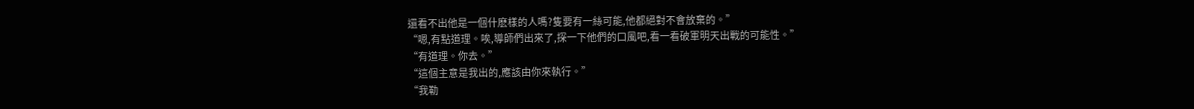還看不出他是一個什麽樣的人嗎?隻要有一絲可能,他都絕對不會放棄的。”
“嗯,有點道理。唉,導師們出來了,探一下他們的口風吧,看一看破軍明天出戰的可能性。”
“有道理。你去。”
“這個主意是我出的,應該由你來執行。”
“我勒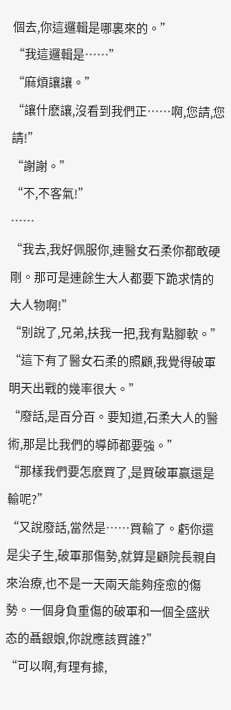個去,你這邏輯是哪裏來的。”
“我這邏輯是……”
“麻煩讓讓。”
“讓什麽讓,沒看到我們正……啊,您請,您請!”
“謝謝。”
“不,不客氣!”
……
“我去,我好佩服你,連醫女石柔你都敢硬剛。那可是連餘生大人都要下跪求情的大人物啊!”
“别說了,兄弟,扶我一把,我有點腳軟。”
“這下有了醫女石柔的照顧,我覺得破軍明天出戰的幾率很大。”
“廢話,是百分百。要知道,石柔大人的醫術,那是比我們的導師都要強。”
“那樣我們要怎麽買了,是買破軍赢還是輸呢?”
“又說廢話,當然是……買輸了。虧你還是尖子生,破軍那傷勢,就算是顧院長親自來治療,也不是一天兩天能夠痊愈的傷勢。一個身負重傷的破軍和一個全盛狀态的聶銀娘,你說應該買誰?”
“可以啊,有理有據,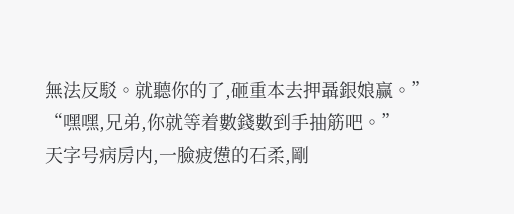無法反駁。就聽你的了,砸重本去押聶銀娘赢。”
“嘿嘿,兄弟,你就等着數錢數到手抽筋吧。”
天字号病房内,一臉疲憊的石柔,剛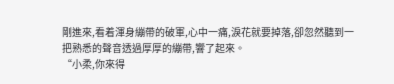剛進來,看着渾身繃帶的破軍,心中一痛,淚花就要掉落,卻忽然聽到一把熟悉的聲音透過厚厚的繃帶,響了起來。
“小柔,你來得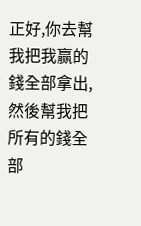正好,你去幫我把我赢的錢全部拿出,然後幫我把所有的錢全部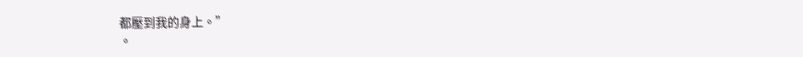都壓到我的身上。”
。